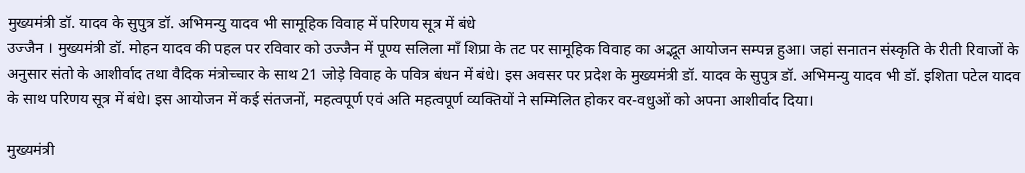मुख्यमंत्री डॉ. यादव के सुपुत्र डॉ. अभिमन्यु यादव भी सामूहिक विवाह में परिणय सूत्र में बंधे
उज्जैन । मुख्यमंत्री डॉ. मोहन यादव की पहल पर रविवार को उज्जैन में पूण्य सलिला मॉं शिप्रा के तट पर सामूहिक विवाह का अद्भूत आयोजन सम्पन्न हुआ। जहां सनातन संस्कृति के रीती रिवाजों के अनुसार संतो के आशीर्वाद तथा वैदिक मंत्रोच्चार के साथ 21 जोड़े विवाह के पवित्र बंधन में बंधे। इस अवसर पर प्रदेश के मुख्यमंत्री डॉ. यादव के सुपुत्र डॉ. अभिमन्यु यादव भी डॉ. इशिता पटेल यादव के साथ परिणय सूत्र में बंधे। इस आयोजन में कई संतजनों, महत्वपूर्ण एवं अति महत्वपूर्ण व्यक्तियों ने सम्मिलित होकर वर-वधुओं को अपना आशीर्वाद दिया।

मुख्यमंत्री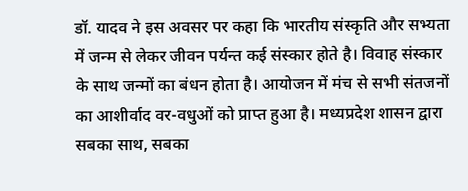डॉ. यादव ने इस अवसर पर कहा कि भारतीय संस्कृति और सभ्यता में जन्म से लेकर जीवन पर्यन्त कई संस्कार होते है। विवाह संस्कार के साथ जन्मों का बंधन होता है। आयोजन में मंच से सभी संतजनों का आशीर्वाद वर-वधुओं को प्राप्त हुआ है। मध्यप्रदेश शासन द्वारा सबका साथ, सबका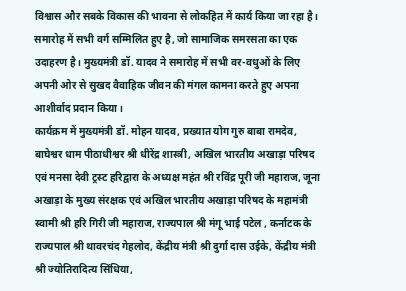विश्वास और सबके विकास की भावना से लोकहित में कार्य किया जा रहा है। समारोह में सभी वर्ग सम्मिलित हुए है, जो सामाजिक समरसता का एक उदाहरण है। मुख्यमंत्री डॉ. यादव ने समारोह में सभी वर-वधुओं के लिए अपनी ओर से सुखद वैवाहिक जीवन की मंगल कामना करते हुए अपना आशीर्वाद प्रदान किया।
कार्यक्रम में मुख्यमंत्री डॉ. मोहन यादव, प्रख्यात योग गुरु बाबा रामदेव, बाघेश्वर धाम पीठाधीश्वर श्री धीरेंद्र शास्त्री, अखिल भारतीय अखाड़ा परिषद एवं मनसा देवी ट्रस्ट हरिद्वारा के अध्यक्ष महंत श्री रविंद्र पूरी जी महाराज, जूना अखाड़ा के मुख्य संरक्षक एवं अखिल भारतीय अखाड़ा परिषद के महामंत्री स्वामी श्री हरि गिरी जी महाराज, राज्यपाल श्री मंगू भाई पटेल , कर्नाटक के राज्यपाल श्री थावरचंद गेहलोद, केंद्रीय मंत्री श्री दुर्गा दास उईके, केंद्रीय मंत्री श्री ज्योतिरादित्य सिंधिया,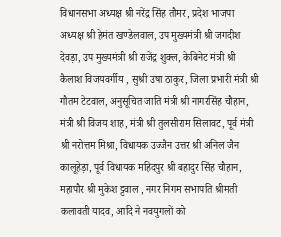विधानसभा अध्यक्ष श्री नरेंद्र सिंह तौमर, प्रदेश भाजपा अध्यक्ष श्री हेमंत खण्डेलवाल, उप मुख्यमंत्री श्री जगदीश देवड़ा, उप मुख्यमंत्री श्री राजेंद्र शुक्ल, केबिनेट मंत्री श्री कैलाश विजयवर्गीय , सुश्री उषा ठाकुर, जिला प्रभारी मंत्री श्री गौतम टेटवाल, अनुसूचित जाति मंत्री श्री नागरसिंह चौहान, मंत्री श्री विजय शाह, मंत्री श्री तुलसीराम सिलावट, पूर्व मंत्री श्री नरोत्तम मिश्रा, विधायक उज्जैन उत्तर श्री अनिल जैन कालूहेड़ा, पूर्व विधायक महिदपुर श्री बहादुर सिंह चौहान, महापौर श्री मुकेश ट्टवाल , नगर निगम सभापति श्रीमती कलावती यादव, आदि ने नवयुगलों को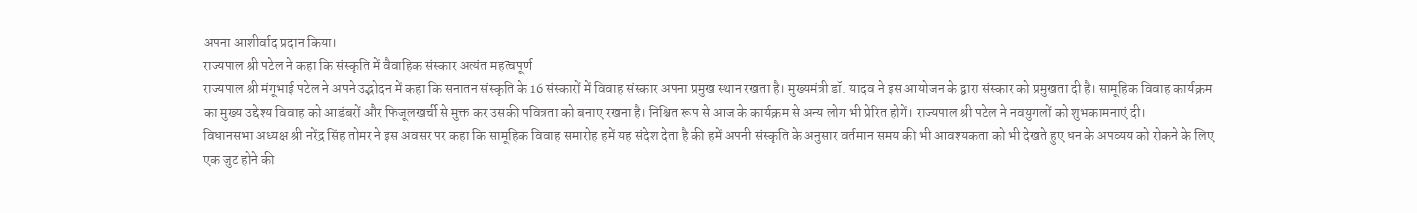अपना आशीर्वाद प्रदान किया।
राज्यपाल श्री पटेल ने कहा कि संस्कृति में वैवाहिक संस्कार अत्यंत महत्वपूर्ण
राज्यपाल श्री मंगूभाई पटेल ने अपने उद्भोदन में कहा कि सनातन संस्कृति के 16 संस्कारों में विवाह संस्कार अपना प्रमुख स्थान रखता है। मुख्यमंत्री डॉ. यादव ने इस आयोजन के द्वारा संस्कार को प्रमुखता दी है। सामूहिक विवाह कार्यक्रम का मुख्य उद्देश्य विवाह को आडंबरों और फिजूलखर्ची से मुक्त कर उसकी पवित्रता को बनाए रखना है। निश्चित रूप से आज के कार्यक्रम से अन्य लोग भी प्रेरित होगें। राज्यपाल श्री पटेल ने नवयुगलों को शुभकामनाएं दी।
विधानसभा अध्यक्ष श्री नरेंद्र सिंह तोमर ने इस अवसर पर कहा कि सामूहिक विवाह समारोह हमें यह संदेश देता है की हमें अपनी संस्कृति के अनुसार वर्तमान समय की भी आवश्यकता को भी देखते हुए धन के अपव्यय को रोकने के लिए एक जुट होने की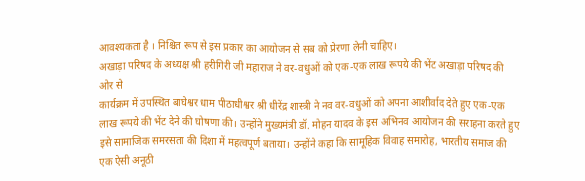आवश्यकता है । निश्चित रूप से इस प्रकार का आयोजन से सब को प्रेरणा लेनी चाहिए।
अखाड़ा परिषद के अध्यक्ष श्री हरीगिरी जी महाराज ने वर-वधुओं को एक-एक लाख रूपये की भेंट अखाड़ा परिषद की ओर से
कार्यक्रम में उपस्थित बाघेश्वर धाम पीठाधीश्वर श्री धीरेंद्र शास्त्री ने नव वर-वधुओं को अपना आशीर्वाद देते हुए एक-एक लाख रूपये की भेंट देने की घोषणा की। उन्होंने मुख्यमंत्री डॉ. मोहन यादव के इस अभिनव आयोजन की सराहना करते हुए इसे सामाजिक समरसता की दिशा में महत्वपूर्ण बताया। उन्होंने कहा कि सामूहिक विवाह समारोह, भारतीय समाज की एक ऐसी अनूठी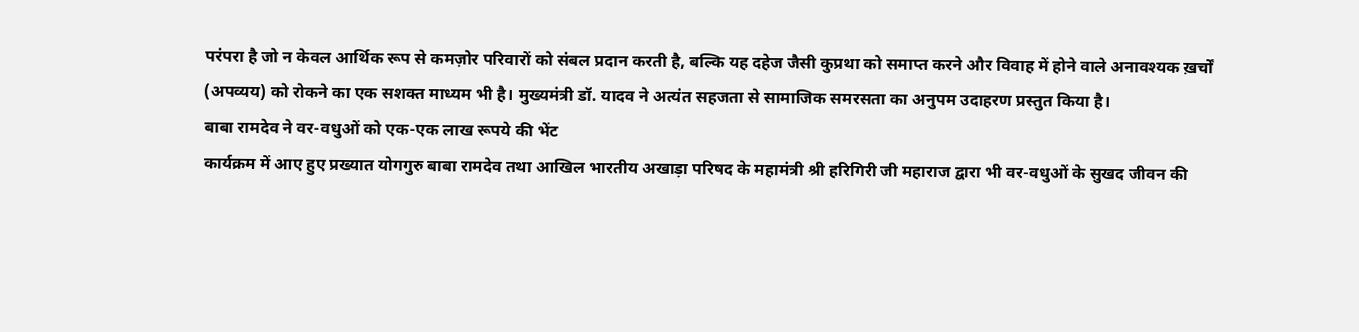परंपरा है जो न केवल आर्थिक रूप से कमज़ोर परिवारों को संबल प्रदान करती है, बल्कि यह दहेज जैसी कुप्रथा को समाप्त करने और विवाह में होने वाले अनावश्यक ख़र्चों (अपव्यय) को रोकने का एक सशक्त माध्यम भी है। मुख्यमंत्री डॉ. यादव ने अत्यंत सहजता से सामाजिक समरसता का अनुपम उदाहरण प्रस्तुत किया है।
बाबा रामदेव ने वर-वधुओं को एक-एक लाख रूपये की भेंट
कार्यक्रम में आए हुए प्रख्यात योगगुरु बाबा रामदेव तथा आखिल भारतीय अखाड़ा परिषद के महामंत्री श्री हरिगिरी जी महाराज द्वारा भी वर-वधुओं के सुखद जीवन की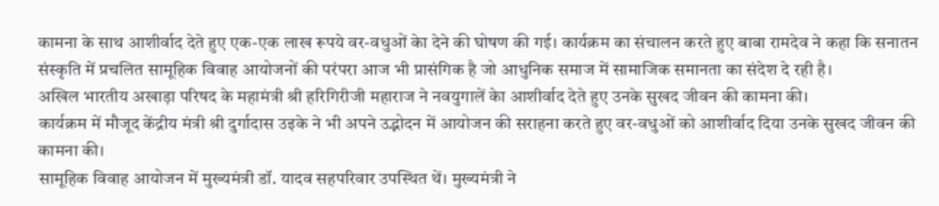कामना के साथ आशीर्वाद देते हुए एक-एक लाख रूपये वर-वधुओं केा देने की घोषण की गई। कार्यक्रम का संचालन करते हुए बाबा रामदेव ने कहा कि सनातन संस्कृति में प्रचलित सामूहिक विवाह आयोजनों की परंपरा आज भी प्रासंगिक है जो आधुनिक समाज में सामाजिक समानता का संदेश दे रही है।
अखिल भारतीय अखाड़ा परिषद के महामंत्री श्री हरिगिरीजी महाराज ने नवयुगालें केा आशीर्वाद देते हुए उनके सुखद जीवन की कामना की।
कार्यक्रम में मौजूद केंद्रीय मंत्री श्री दुर्गादास उइके ने भी अपने उद्भोदन में आयोजन की सराहना करते हुए वर-वधुओं को आशीर्वाद दिया उनके सुखद जीवन की कामना की।
सामूहिक विवाह आयोजन में मुख्यमंत्री डॉ. यादव सहपरिवार उपस्थित थें। मुख्यमंत्री ने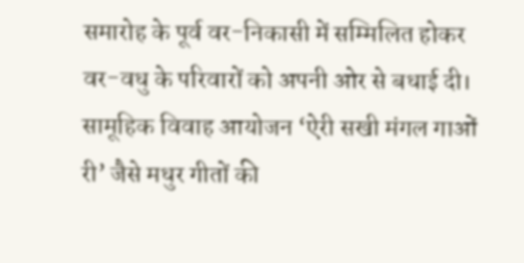समारोह के पूर्व वर-निकासी में सम्मिलित होकर वर-वधु के परिवारों को अपनी ओर से बधाई दी। सामूहिक विवाह आयोजन ‘ऐरी सखी मंगल गाओं री’ जैसे मधुर गीतों की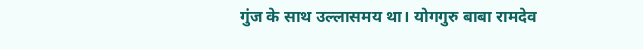गुंज के साथ उल्लासमय था। योगगुरु बाबा रामदेव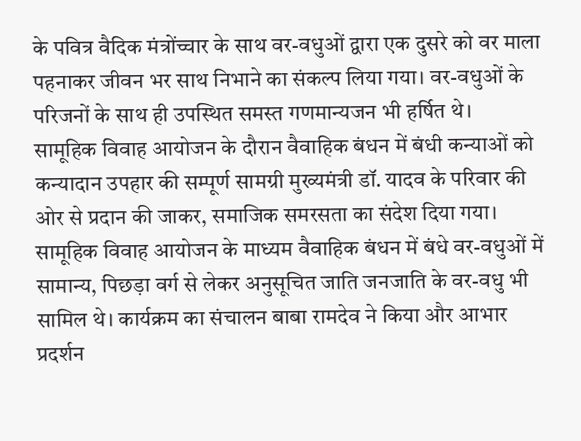के पवित्र वैदिक मंत्रोंच्चार के साथ वर-वधुओं द्वारा एक दुसरे को वर माला पहनाकर जीवन भर साथ निभाने का संकल्प लिया गया। वर-वधुओं के परिजनों के साथ ही उपस्थित समस्त गणमान्यजन भी हर्षित थे।
सामूहिक विवाह आयोजन के दौरान वैवाहिक बंधन में बंधी कन्याओं को कन्यादान उपहार की सम्पूर्ण सामग्री मुख्यमंत्री डॉ. यादव के परिवार की ओर से प्रदान की जाकर, समाजिक समरसता का संदेश दिया गया। सामूहिक विवाह आयोजन के माध्यम वैवाहिक बंधन में बंधे वर-वधुओं में सामान्य, पिछड़ा वर्ग से लेकर अनुसूचित जाति जनजाति के वर-वधु भी सामिल थे। कार्यक्रम का संचालन बाबा रामदेव ने किया और आभार प्रदर्शन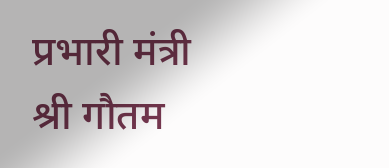प्रभारी मंत्री श्री गौतम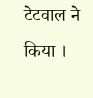टेटवाल ने किया ।